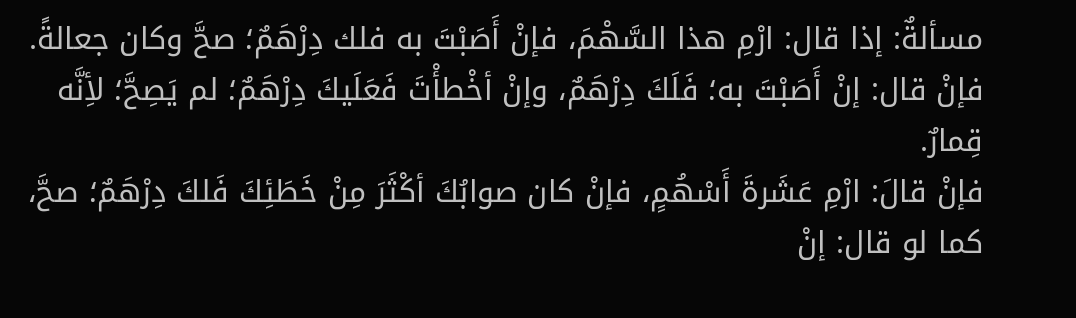مسألةٌ: إذا قال: ارْمِ هذا السَّهْمَ، فإنْ أَصَبْتَ به فلك دِرْهَمٌ؛ صحَّ وكان جعالةً.
فإنْ قال: إنْ أَصَبْتَ به؛ فَلَكَ دِرْهَمٌ، وإنْ أخْطأْتَ فَعَلَيكَ دِرْهَمٌ؛ لم يَصِحَّ؛ لأِنَّه قِمارٌ.
فإنْ قالَ: ارْمِ عَشَرةَ أَسْهُمٍ، فإنْ كان صوابُكَ أكْثَرَ مِنْ خَطَئِكَ فَلكَ دِرْهَمٌ؛ صحَّ، كما لو قال: إنْ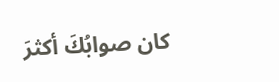كان صوابُكَ أكثرَ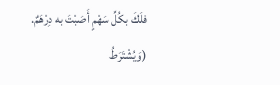فلَكَ بكُلِّ سَهْمٍ أَصَبْتَ به دِرْهَمٌ.
(وَيُشْتَرَطُ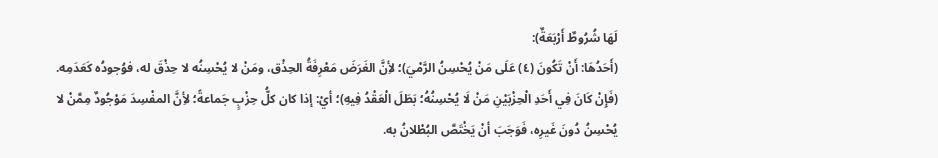لَهَا شُرُوطٌ أَرْبَعَةٌ):
(أَحَدُهَا: أَنْ تَكُونَ (٤) عَلَى مَنْ يُحْسِنُ الرَّمْيَ)؛ لأِنَّ الغَرَضَ مَعْرِفَةُ الحِذْق، ومَنْ لا يُحْسِنُه لا حِذْقَ له، فوُجودُه كَعَدَمِه.
(فَإِنْ كَانَ فِي أَحَدِ الْحِزْبَيْنِ مَنْ لَا يُحْسِنُهُ؛ بَطَلَ الْعَقْدُ فِيهِ)؛ أيْ: إذا كان كلُّ حِزْبٍ جَماعةً؛ لأِنَّ المفْسِدَ مَوْجُودٌ مِمَّنْ لا يُحْسِنُ دُونَ غَيرِه، فَوَجَبَ أنْ يَخْتَصَّ البُطْلانُ به.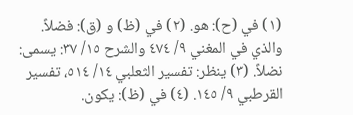(١) في (ح): هو. (٢) في (ظ) و (ق): فضلاً. والذي في المغني ٩/ ٤٧٤ والشرح ١٥/ ٣٧: يسمى: نضلاً. (٣) ينظر: تفسير الثعلبي ١٤/ ٥١٤، تفسير القرطبي ٩/ ١٤٥. (٤) في (ظ): يكون.